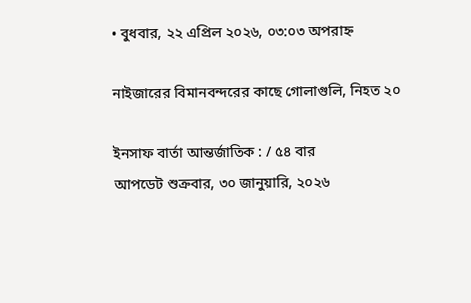• বুধবার, ২২ এপ্রিল ২০২৬, ০৩:০৩ অপরাহ্ন

নাইজারের বিমানবন্দরের কাছে গোলাগুলি, নিহত ২০

ইনসাফ বার্তা আন্তর্জাতিক : / ৫৪ বার
আপডেট শুক্রবার, ৩০ জানুয়ারি, ২০২৬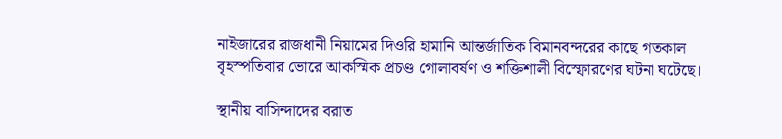নাইজারের রাজধানী নিয়ামের দিওরি হামানি আন্তর্জাতিক বিমানবন্দরের কাছে গতকাল বৃহস্পতিবার ভোরে আকস্মিক প্রচণ্ড গোলাবর্ষণ ও শক্তিশালী বিস্ফোরণের ঘটনা ঘটেছে।

স্থানীয় বাসিন্দাদের বরাত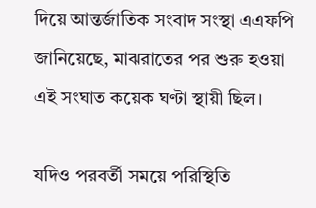দিয়ে আন্তর্জাতিক সংবাদ সংস্থা এএফপি জানিয়েছে, মাঝরাতের পর শুরু হওয়া এই সংঘাত কয়েক ঘণ্টা স্থায়ী ছিল।

যদিও পরবর্তী সময়ে পরিস্থিতি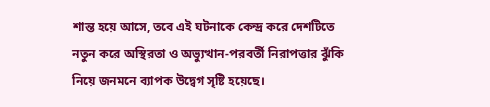শান্ত হয়ে আসে, তবে এই ঘটনাকে কেন্দ্র করে দেশটিতে নতুন করে অস্থিরতা ও অভ্যুত্থান-পরবর্তী নিরাপত্তার ঝুঁকি নিয়ে জনমনে ব্যাপক উদ্বেগ সৃষ্টি হয়েছে।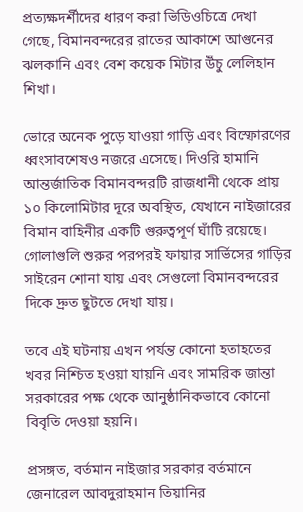প্রত্যক্ষদর্শীদের ধারণ করা ভিডিওচিত্রে দেখা গেছে, বিমানবন্দরের রাতের আকাশে আগুনের ঝলকানি এবং বেশ কয়েক মিটার উঁচু লেলিহান শিখা।

ভোরে অনেক পুড়ে যাওয়া গাড়ি এবং বিস্ফোরণের ধ্বংসাবশেষও নজরে এসেছে। দিওরি হামানি আন্তর্জাতিক বিমানবন্দরটি রাজধানী থেকে প্রায় ১০ কিলোমিটার দূরে অবস্থিত, যেখানে নাইজারের বিমান বাহিনীর একটি গুরুত্বপূর্ণ ঘাঁটি রয়েছে। গোলাগুলি শুরুর পরপরই ফায়ার সার্ভিসের গাড়ির সাইরেন শোনা যায় এবং সেগুলো বিমানবন্দরের দিকে দ্রুত ছুটতে দেখা যায়।

তবে এই ঘটনায় এখন পর্যন্ত কোনো হতাহতের খবর নিশ্চিত হওয়া যায়নি এবং সামরিক জান্তা সরকারের পক্ষ থেকে আনুষ্ঠানিকভাবে কোনো বিবৃতি দেওয়া হয়নি।

প্রসঙ্গত, বর্তমান নাইজার সরকার বর্তমানে জেনারেল আবদুরাহমান তিয়ানির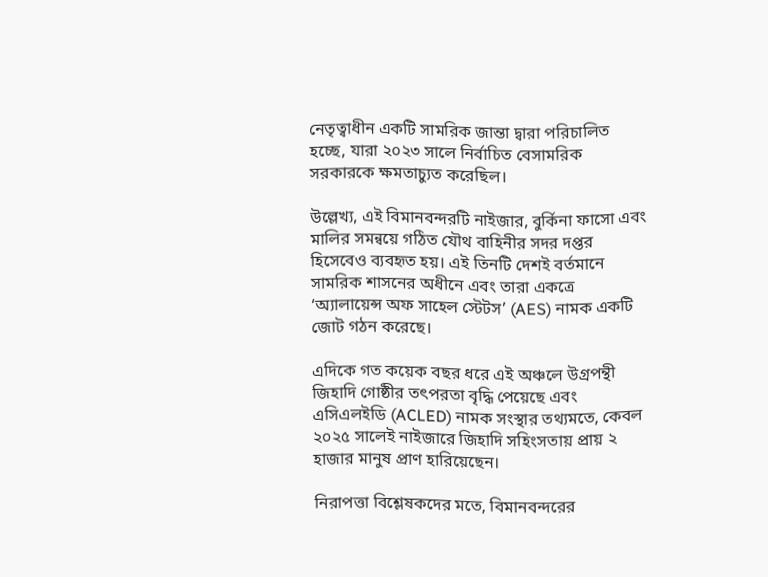নেতৃত্বাধীন একটি সামরিক জান্তা দ্বারা পরিচালিত হচ্ছে, যারা ২০২৩ সালে নির্বাচিত বেসামরিক সরকারকে ক্ষমতাচ্যুত করেছিল।

উল্লেখ্য, এই বিমানবন্দরটি নাইজার, বুর্কিনা ফাসো এবং মালির সমন্বয়ে গঠিত যৌথ বাহিনীর সদর দপ্তর হিসেবেও ব্যবহৃত হয়। এই তিনটি দেশই বর্তমানে সামরিক শাসনের অধীনে এবং তারা একত্রে ‘অ্যালায়েন্স অফ সাহেল স্টেটস’ (AES) নামক একটি জোট গঠন করেছে।

এদিকে গত কয়েক বছর ধরে এই অঞ্চলে উগ্রপন্থী জিহাদি গোষ্ঠীর তৎপরতা বৃদ্ধি পেয়েছে এবং এসিএলইডি (ACLED) নামক সংস্থার তথ্যমতে, কেবল ২০২৫ সালেই নাইজারে জিহাদি সহিংসতায় প্রায় ২ হাজার মানুষ প্রাণ হারিয়েছেন।

নিরাপত্তা বিশ্লেষকদের মতে, বিমানবন্দরের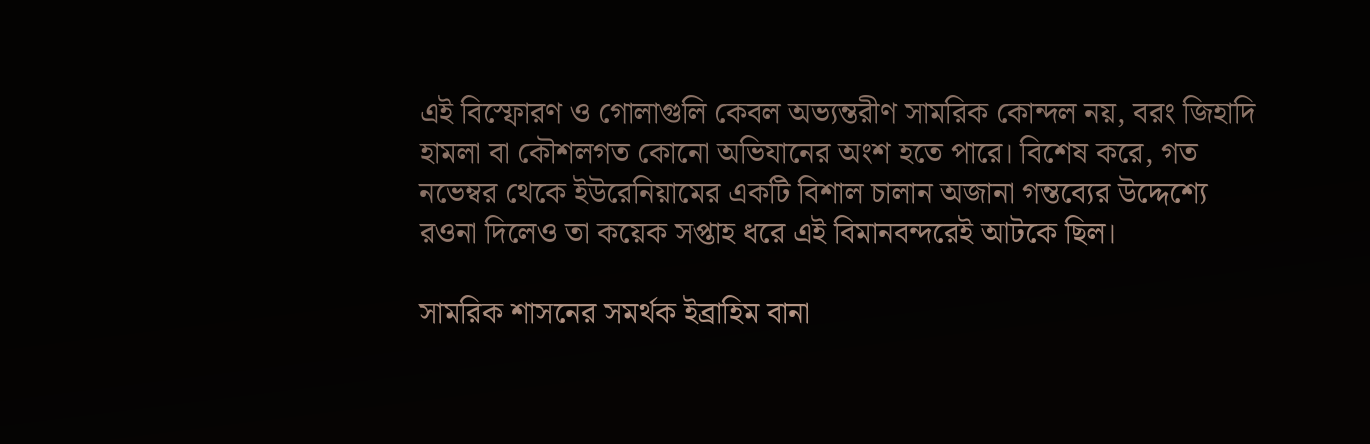এই বিস্ফোরণ ও গোলাগুলি কেবল অভ্যন্তরীণ সামরিক কোন্দল নয়, বরং জিহাদি হামলা বা কৌশলগত কোনো অভিযানের অংশ হতে পারে। বিশেষ করে, গত নভেম্বর থেকে ইউরেনিয়ামের একটি বিশাল চালান অজানা গন্তব্যের উদ্দেশ্যে রওনা দিলেও তা কয়েক সপ্তাহ ধরে এই বিমানবন্দরেই আটকে ছিল।

সামরিক শাসনের সমর্থক ইব্রাহিম বানা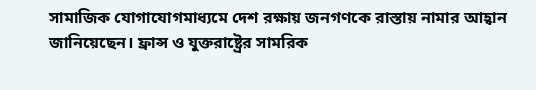সামাজিক যোগাযোগমাধ্যমে দেশ রক্ষায় জনগণকে রাস্তায় নামার আহ্বান জানিয়েছেন। ফ্রান্স ও যুক্তরাষ্ট্রের সামরিক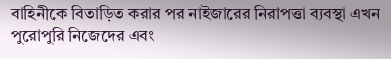বাহিনীকে বিতাড়িত করার পর নাইজারের নিরাপত্তা ব্যবস্থা এখন পুরোপুরি নিজেদের এবং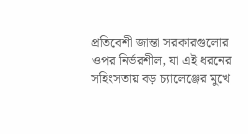প্রতিবেশী জান্তা সরকারগুলোর ওপর নির্ভরশীল, যা এই ধরনের সহিংসতায় বড় চ্যালেঞ্জের মুখে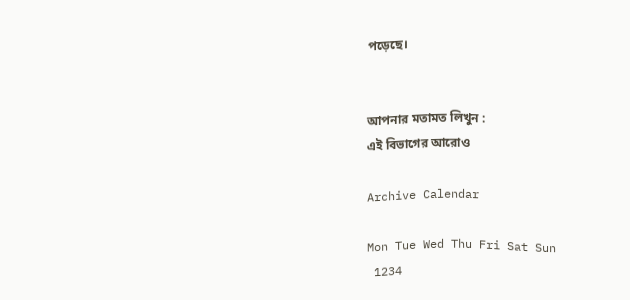পড়েছে।


আপনার মতামত লিখুন :
এই বিভাগের আরোও

Archive Calendar

Mon Tue Wed Thu Fri Sat Sun
 1234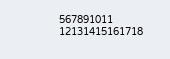567891011
12131415161718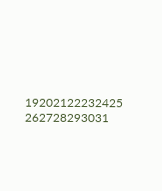19202122232425
262728293031